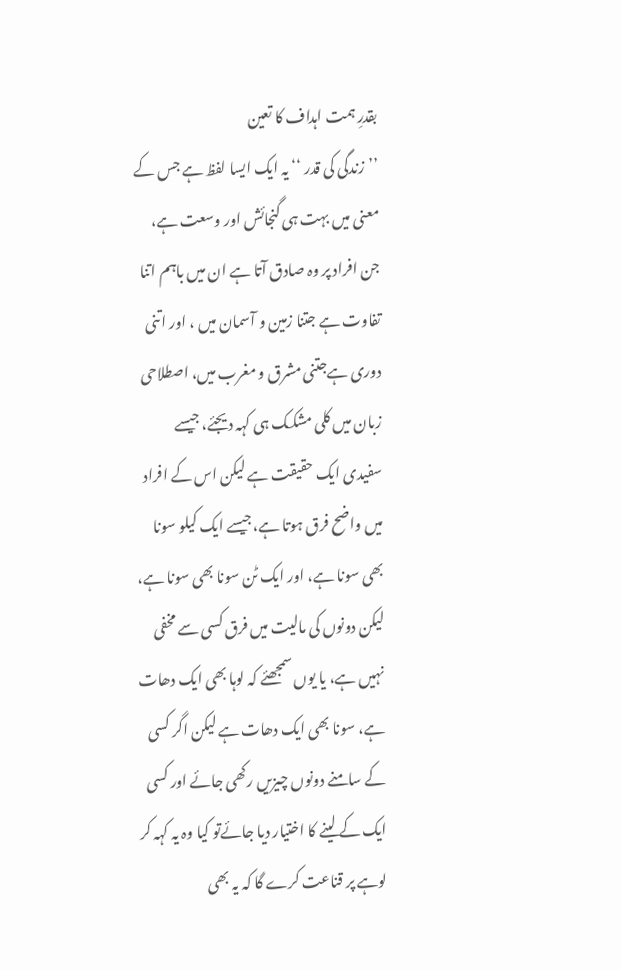بقدرِ ہمت اہداف کا تعین
’’زندگی کی قدر ‘‘ یہ ایک ایسا لفظ ہے جس کے معنی میں بہت ہی گنجائش اور وسعت ہے، جن افراد پر وہ صادق آتا ہے ان میں باہم اتنا تفاوت ہے جتنا زمین و آسمان میں ، اور اتنی دوری ہےجتنی مشرق و مغرب میں، اصطلاحی زبان میں کلی مشکک ہی کہہ دیجئے، جیسے سفیدی ایک حقیقت ہے لیکن اس کے افراد میں واضح فرق ہوتا ہے،جیسے ایک کیلو سونا بھی سونا ہے، اور ایک ٹن سونا بھی سونا ہے، لیکن دونوں کی مالیت میں فرق کسی سے مخفی نہیں ہے، یا یوں سمجھئے کہ لوہا بھی ایک دھات ہے، سونا بھی ایک دھات ہے لیکن اگر کسی کے سامنے دونوں چیزیں رکھی جائے اور کسی ایک کے لینے کا اختیار دیا جائےتو کیا وہ یہ کہہ کر لوہے پر قناعت کرے گا کہ یہ بھی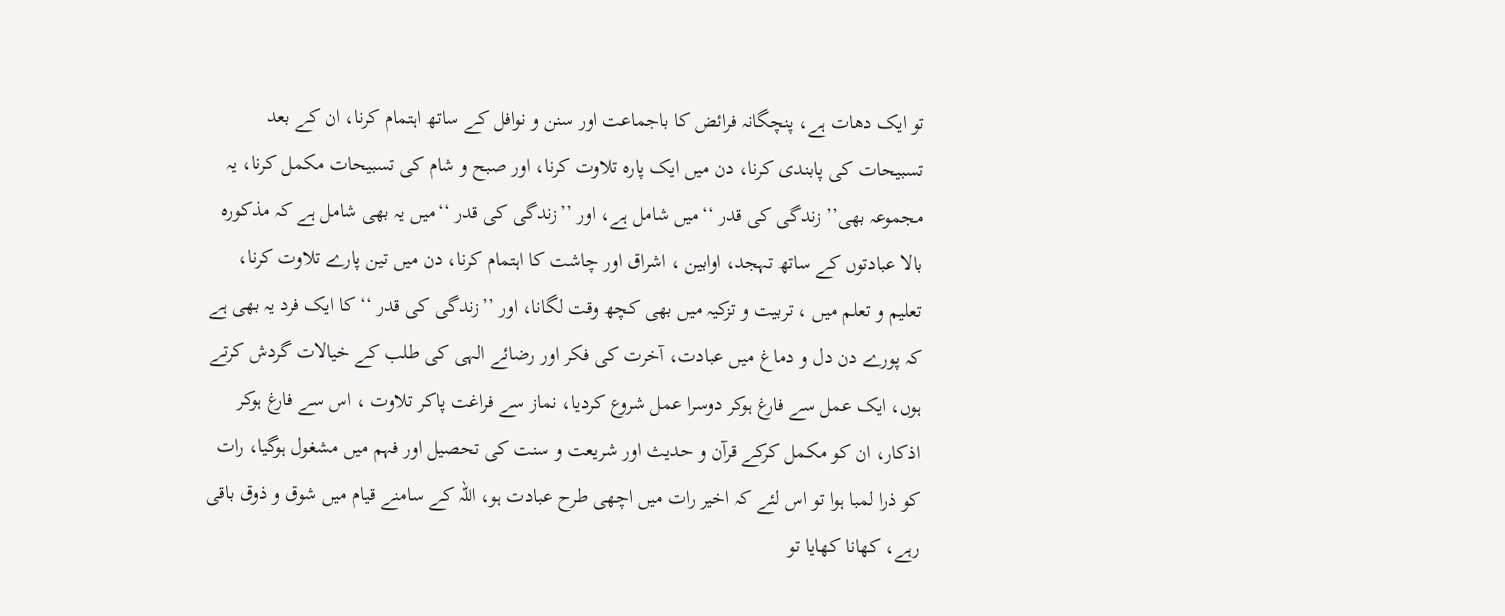تو ایک دھات ہے، پنچگانہ فرائض کا باجماعت اور سنن و نوافل کے ساتھ اہتمام کرنا، ان کے بعد تسبیحات کی پابندی کرنا، دن میں ایک پارہ تلاوت کرنا، اور صبح و شام کی تسبیحات مکمل کرنا، یہ مجموعہ بھی’’ زندگی کی قدر ‘‘میں شامل ہے، اور ’’زندگی کی قدر ‘‘میں یہ بھی شامل ہے کہ مذکورہ بالا عبادتوں کے ساتھ تہجد، اوابین ، اشراق اور چاشت کا اہتمام کرنا، دن میں تین پارے تلاوت کرنا، تعلیم و تعلم میں ، تربیت و تزکیہ میں بھی کچھ وقت لگانا، اور ’’زندگی کی قدر ‘‘ کا ایک فرد یہ بھی ہے کہ پورے دن دل و دماغ میں عبادت، آخرت کی فکر اور رضائے الہی کی طلب کے خیالات گردش کرتے ہوں، ایک عمل سے فارغ ہوکر دوسرا عمل شروع کردیا، نماز سے فراغت پاکر تلاوت ، اس سے فارغ ہوکر اذکار، ان کو مکمل کرکے قرآن و حدیث اور شریعت و سنت کی تحصیل اور فہم میں مشغول ہوگیا، رات کو ذرا لمبا ہوا تو اس لئے کہ اخیر رات میں اچھی طرح عبادت ہو، اللہ کے سامنے قیام میں شوق و ذوق باقی رہے، کھانا کھایا تو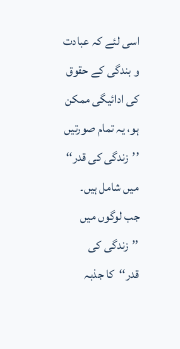اسی لئے کہ عبادت و بندگی کے حقوق کی ادائیگی ممکن ہو، یہ تمام صورتیں ’’زندگی کی قدر‘‘ میں شامل ہیں۔
جب لوگوں میں ’’زندگی کی قدر‘‘کا جذبہ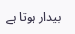بیدار ہوتا ہے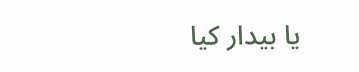یا بیدار کیا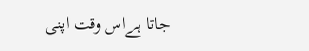جاتا ہےاس وقت اپنی